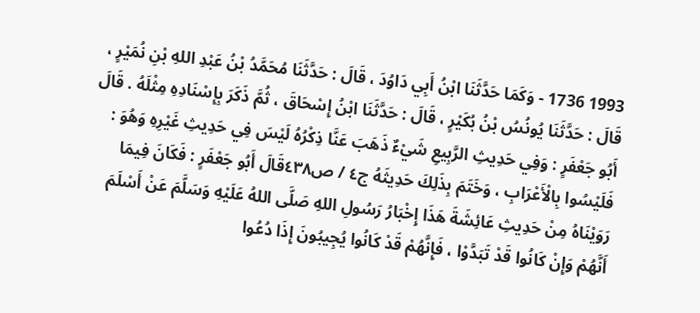1993 1736 - وَكَمَا حَدَّثَنَا ابْنُ أَبِي دَاوُدَ ، قَالَ : حَدَّثَنَا مُحَمَّدُ بْنُ عَبْدِ اللهِ بْنِ نُمَيْرٍ ، قَالَ : حَدَّثَنَا يُونُسُ بْنُ بُكَيْرٍ ، قَالَ : حَدَّثَنَا ابْنُ إِسْحَاقَ ، ثُمَّ ذَكَرَ بِإِسْنَادِهِ مِثْلَهُ . قَالَ أَبُو جَعْفَرٍ : وَفِي حَدِيثِ الرَّبِيعِ شَيْءٌ ذَهَبَ عَنَّا ذِكْرُهُ لَيْسَ فِي حَدِيثِ غَيْرِهِ وَهُوَ : فَلَيْسُوا بِالْأَعْرَابِ ، وَخَتَمَ بِذَلِكَ حَدِيثَهُ ج٤ / ص٤٣٨قَالَ أَبُو جَعْفَرٍ : فَكَانَ فِيمَا رَوَيْنَاهُ مِنْ حَدِيثِ عَائِشَةَ هَذَا إِخْبَارُ رَسُولِ اللهِ صَلَّى اللهُ عَلَيْهِ وَسَلَّمَ عَنْ أَسْلَمَ أَنَّهُمْ وَإِنْ كَانُوا قَدْ تَبَدَّوْا ، فَإِنَّهُمْ قَدْ كَانُوا يُجِيبُونَ إِذَا دُعُوا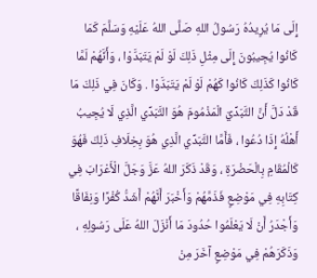إِلَى مَا يُرِيدُهُ رَسُولُ اللهِ صَلَّى اللهُ عَلَيْهِ وَسَلَّمَ كَمَا كَانُوا يُجِيبُونَ إِلَى مِثْلِ ذَلِكَ لَوْ لَمْ يَتَبَدَّوْا ، وَأَنَّهُمْ لَمَّا كَانُوا كَذَلِكَ كَانُوا كَهُمْ لَوْ لَمْ يَتَبَدَّوْا . وَكَانَ فِي ذَلِكَ مَا قَدْ دَلَّ أَنَّ التَّبَدِّيَ الْمَذْمُومَ هُوَ التَّبَدِّي الَّذِي لَا يُجِيبُ أَهْلُهُ إِذَا دُعُوا ، فَأَمَّا التَّبَدِّي الَّذِي هُوَ بِخِلَافِ ذَلِكَ فَهُوَ كَالْمُقَامِ بِالْحَضْرَةِ ، وَقَدْ ذَكَرَ اللهُ عَزَّ وَجَلَّ الْأَعْرَابَ فِي كِتَابِهِ فِي مَوْضِعٍ فَذَمَّهُمْ وَأَخْبَرَ أَنَّهُمْ أَشَدُّ كُفْرًا وَنِفَاقًا وَأَجْدَرُ أَنْ لَا يَعْلَمُوا حُدُودَ مَا أَنْزَلَ اللهُ عَلَى رَسُولِهِ ، وَذَكَرَهُمْ فِي مَوْضِعٍ آخَرَ مِنْ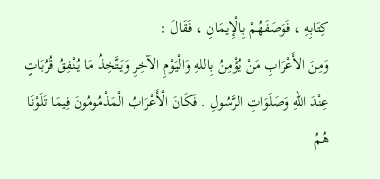كِتَابِهِ ، فَوَصَفَهُمْ بِالْإِيمَانِ ، فَقَالَ :
وَمِنَ الأَعْرَابِ مَنْ يُؤْمِنُ بِاللهِ وَالْيَوْمِ الآخِرِ وَيَتَّخِذُ مَا يُنْفِقُ قُرُبَاتٍ عِنْدَ اللهِ وَصَلَوَاتِ الرَّسُولِ . فَكَانَ الْأَعْرَابُ الْمَذْمُومُونَ فِيمَا تَلَوْنَا هُمُ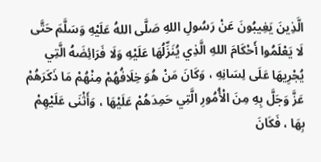الَّذِينَ يَغِيبُونَ عَنْ رَسُولِ اللهِ صَلَّى اللهُ عَلَيْهِ وَسَلَّمَ حَتَّى لَا يَعْلَمُوا أَحْكَامَ اللهِ الَّذِي يُنَزِّلُهَا عَلَيْهِ وَلَا فَرَائِضَهُ الَّتِي يُجْرِيهَا عَلَى لِسَانِهِ ، وَكَانَ مَنْ هُوَ خِلَافُهُمْ مِنْهُمْ مَا ذَكَرَهُمْ عَزَّ وَجَلَّ بِهِ مِنَ الْأُمُورِ الَّتِي حَمِدَهُمْ عَلَيْهَا ، وَأَثْنَى عَلَيْهِمْ بِهَا ، فَكَانَ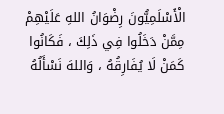الْأَسْلَمِيُّونَ رِضْوَانُ اللهِ عَلَيْهِمْ مِمَّنْ دَخَلُوا فِي ذَلِكَ ، فَكَانُوا كَمَنْ لَا يُفَارِقُهُ ، وَاللهَ نَسْأَلُهُ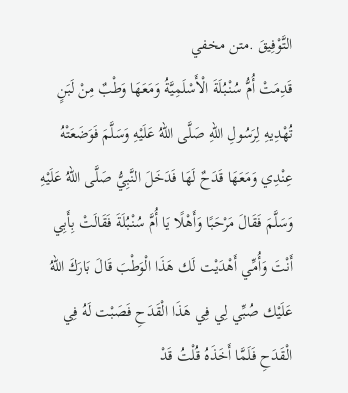التَّوْفِيقَ .متن مخفي
قَدِمَتْ أُمُّ سُنْبُلَةَ الْأَسْلَمِيَّةُ وَمَعَهَا وَطْبٌ مِنْ لَبَنٍ تُهْدِيهِ لِرَسُولِ اللهِ صَلَّى اللهُ عَلَيْهِ وَسَلَّمَ فَوَضَعَتْهُ عِنْدِي وَمَعَهَا قَدَحٌ لَهَا فَدَخَلَ النَّبِيُّ صَلَّى اللهُ عَلَيْهِ وَسَلَّمَ فَقَالَ مَرْحَبًا وَأَهْلًا يَا أُمَّ سُنْبُلَةَ فَقَالَتْ بِأَبِي أَنْتَ وَأُمِّي أَهْدَيْت لَك هَذَا الْوَطْبَ قَالَ بَارَكَ اللهُ عَلَيْك صُبِّي لِي فِي هَذَا الْقَدَحِ فَصَبْت لَهُ فِي الْقَدَحِ فَلَمَّا أَخَذَهُ قُلْتُ قَدْ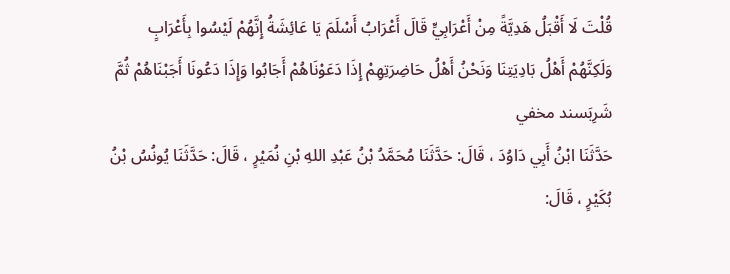قُلْتَ لَا أَقْبَلُ هَدِيَّةً مِنْ أَعْرَابِيٍّ قَالَ أَعْرَابُ أَسْلَمَ يَا عَائِشَةُ إِنَّهُمْ لَيْسُوا بِأَعْرَابٍ وَلَكِنَّهُمْ أَهْلُ بَادِيَتِنَا وَنَحْنُ أَهْلُ حَاضِرَتِهِمْ إِذَا دَعَوْنَاهُمْ أَجَابُوا وَإِذَا دَعُونَا أَجَبْنَاهُمْ ثُمَّ شَرِبَسند مخفي
حَدَّثَنَا ابْنُ أَبِي دَاوُدَ ، قَالَ: حَدَّثَنَا مُحَمَّدُ بْنُ عَبْدِ اللهِ بْنِ نُمَيْرٍ ، قَالَ: حَدَّثَنَا يُونُسُ بْنُ بُكَيْرٍ ، قَالَ: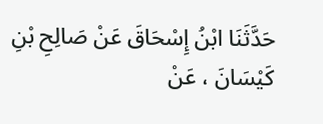حَدَّثَنَا ابْنُ إِسْحَاقَ عَنْ صَالِحِ بْنِ كَيْسَانَ ، عَنْ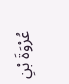عُرْوَةَ بْنِ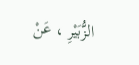الزُّبَيْرِ ، عَنْ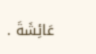عَائِشَةَ .